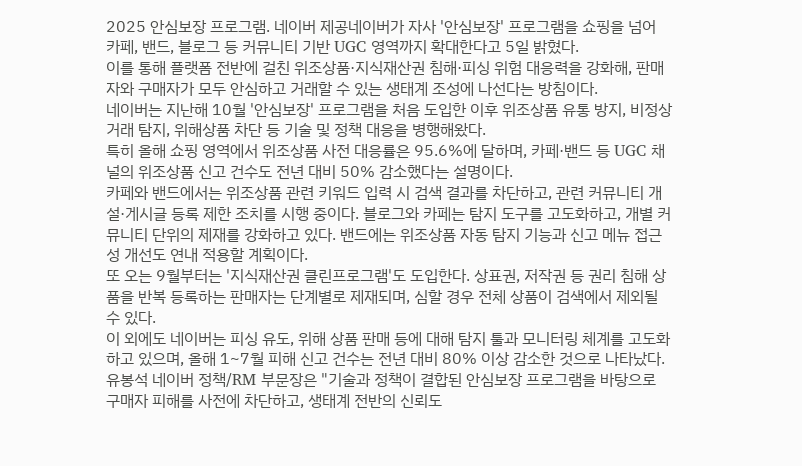2025 안심보장 프로그램. 네이버 제공네이버가 자사 '안심보장' 프로그램을 쇼핑을 넘어 카페, 밴드, 블로그 등 커뮤니티 기반 UGC 영역까지 확대한다고 5일 밝혔다.
이를 통해 플랫폼 전반에 걸친 위조상품·지식재산권 침해·피싱 위험 대응력을 강화해, 판매자와 구매자가 모두 안심하고 거래할 수 있는 생태계 조성에 나선다는 방침이다.
네이버는 지난해 10월 '안심보장' 프로그램을 처음 도입한 이후 위조상품 유통 방지, 비정상 거래 탐지, 위해상품 차단 등 기술 및 정책 대응을 병행해왔다.
특히 올해 쇼핑 영역에서 위조상품 사전 대응률은 95.6%에 달하며, 카페·밴드 등 UGC 채널의 위조상품 신고 건수도 전년 대비 50% 감소했다는 설명이다.
카페와 밴드에서는 위조상품 관련 키워드 입력 시 검색 결과를 차단하고, 관련 커뮤니티 개설·게시글 등록 제한 조치를 시행 중이다. 블로그와 카페는 탐지 도구를 고도화하고, 개별 커뮤니티 단위의 제재를 강화하고 있다. 밴드에는 위조상품 자동 탐지 기능과 신고 메뉴 접근성 개선도 연내 적용할 계획이다.
또 오는 9월부터는 '지식재산권 클린프로그램'도 도입한다. 상표권, 저작권 등 권리 침해 상품을 반복 등록하는 판매자는 단계별로 제재되며, 심할 경우 전체 상품이 검색에서 제외될 수 있다.
이 외에도 네이버는 피싱 유도, 위해 상품 판매 등에 대해 탐지 툴과 모니터링 체계를 고도화하고 있으며, 올해 1~7월 피해 신고 건수는 전년 대비 80% 이상 감소한 것으로 나타났다.
유봉석 네이버 정책/RM 부문장은 "기술과 정책이 결합된 안심보장 프로그램을 바탕으로 구매자 피해를 사전에 차단하고, 생태계 전반의 신뢰도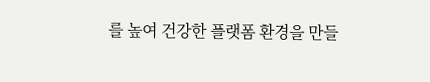를 높여 건강한 플랫폼 환경을 만들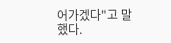어가겠다"고 말했다.